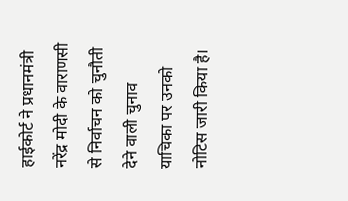हाईकोर्ट ने प्रधानमंत्री नरेंद्र मोदी के वाराणसी से निर्वाचन को चुनौती देने वाली चुनाव याचिका पर उनको नोटिस जारी किया है।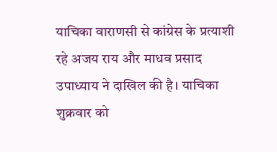याचिका वाराणसी से कांग्रेस के प्रत्याशी रहे अजय राय और माधव प्रसाद उपाध्याय ने दाखिल की है। याचिका शुक्रवार को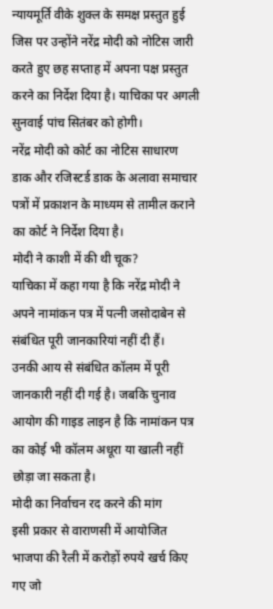न्यायमूर्ति वीके शुक्ल के समक्ष प्रस्तुत हुई जिस पर उन्होंने नरेंद्र मोदी को नोटिस जारी करते हुए छह सप्ताह में अपना पक्ष प्रस्तुत करने का निर्देश दिया है। याचिका पर अगली सुनवाई पांच सितंबर को होगी।
नरेंद्र मोदी को कोर्ट का नोटिस साधारण डाक और रजिस्टर्ड डाक के अलावा समाचार पत्रों में प्रकाशन के माध्यम से तामील कराने का कोर्ट ने निर्देश दिया है।
मोदी ने काशी में की थी चूक?
याचिका में कहा गया है कि नरेंद्र मोदी ने अपने नामांकन पत्र में पत्नी जसोदाबेन से संबंधित पूरी जानकारियां नहीं दी हैं।
उनकी आय से संबंधित कॉलम में पूरी जानकारी नहीं दी गई है। जबकि चुनाव आयोग की गाइड लाइन है कि नामांकन पत्र का कोई भी कॉलम अधूरा या खाली नहीं छोड़ा जा सकता है।
मोदी का निर्वाचन रद करने की मांग
इसी प्रकार से वाराणसी में आयोजित भाजपा की रैली में करोड़ों रुपये खर्च किए गए जो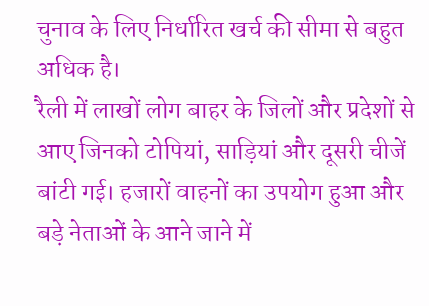चुनाव के लिए निर्धारित खर्च की सीमा से बहुत अधिक है।
रैली में लाखों लोग बाहर के जिलों और प्रदेशों से आए जिनको टोपियां, साड़ियां और दूसरी चीजें बांटी गई। हजारों वाहनों का उपयोग हुआ और बड़े नेताओं के आने जाने में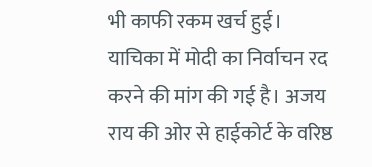भी काफी रकम खर्च हुई।
याचिका में मोदी का निर्वाचन रद करने की मांग की गई है। अजय राय की ओर से हाईकोर्ट के वरिष्ठ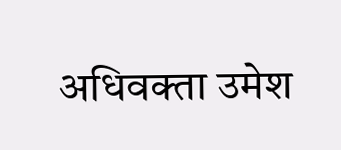अधिवक्ता उमेश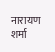नारायण शर्मा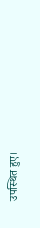उपस्थित हुए।